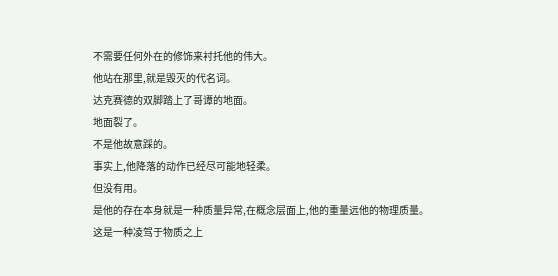不需要任何外在的修饰来衬托他的伟大。
他站在那里,就是毁灭的代名词。
达克赛德的双脚踏上了哥谭的地面。
地面裂了。
不是他故意踩的。
事实上,他降落的动作已经尽可能地轻柔。
但没有用。
是他的存在本身就是一种质量异常,在概念层面上,他的重量远他的物理质量。
这是一种凌驾于物质之上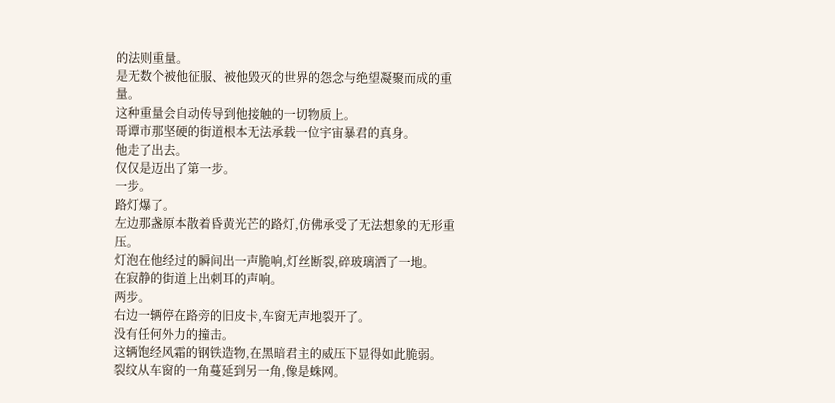的法则重量。
是无数个被他征服、被他毁灭的世界的怨念与绝望凝聚而成的重量。
这种重量会自动传导到他接触的一切物质上。
哥谭市那坚硬的街道根本无法承载一位宇宙暴君的真身。
他走了出去。
仅仅是迈出了第一步。
一步。
路灯爆了。
左边那盏原本散着昏黄光芒的路灯,仿佛承受了无法想象的无形重压。
灯泡在他经过的瞬间出一声脆响,灯丝断裂,碎玻璃洒了一地。
在寂静的街道上出刺耳的声响。
两步。
右边一辆停在路旁的旧皮卡,车窗无声地裂开了。
没有任何外力的撞击。
这辆饱经风霜的钢铁造物,在黑暗君主的威压下显得如此脆弱。
裂纹从车窗的一角蔓延到另一角,像是蛛网。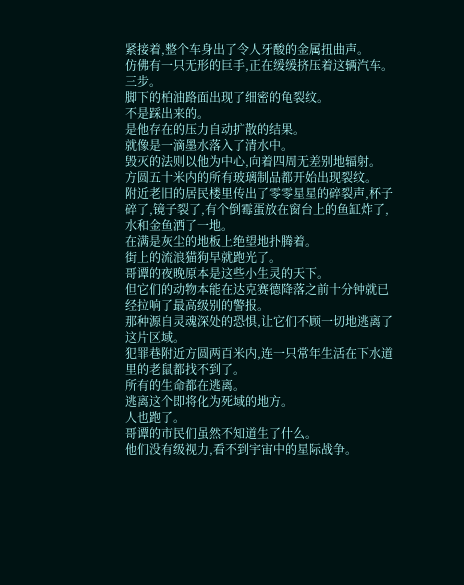紧接着,整个车身出了令人牙酸的金属扭曲声。
仿佛有一只无形的巨手,正在缓缓挤压着这辆汽车。
三步。
脚下的柏油路面出现了细密的龟裂纹。
不是踩出来的。
是他存在的压力自动扩散的结果。
就像是一滴墨水落入了清水中。
毁灭的法则以他为中心,向着四周无差别地辐射。
方圆五十米内的所有玻璃制品都开始出现裂纹。
附近老旧的居民楼里传出了零零星星的碎裂声,杯子碎了,镜子裂了,有个倒霉蛋放在窗台上的鱼缸炸了,水和金鱼洒了一地。
在满是灰尘的地板上绝望地扑腾着。
街上的流浪猫狗早就跑光了。
哥谭的夜晚原本是这些小生灵的天下。
但它们的动物本能在达克赛德降落之前十分钟就已经拉响了最高级别的警报。
那种源自灵魂深处的恐惧,让它们不顾一切地逃离了这片区域。
犯罪巷附近方圆两百米内,连一只常年生活在下水道里的老鼠都找不到了。
所有的生命都在逃离。
逃离这个即将化为死域的地方。
人也跑了。
哥谭的市民们虽然不知道生了什么。
他们没有级视力,看不到宇宙中的星际战争。